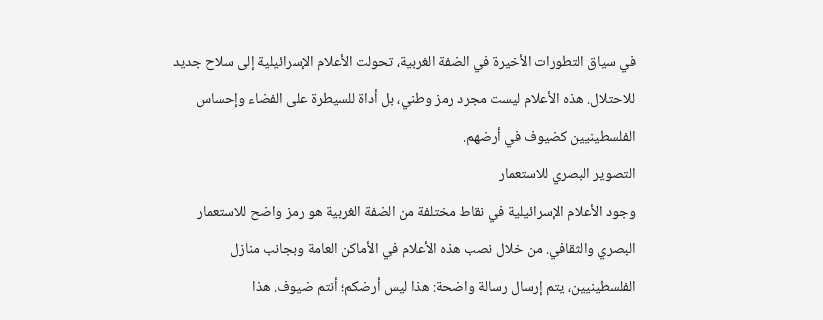في سياق التطورات الأخيرة في الضفة الغربية، تحولت الأعلام الإسرائيلية إلى سلاح جديد للاحتلال. هذه الأعلام ليست مجرد رمز وطني، بل أداة للسيطرة على الفضاء وإحساس الفلسطينيين كضيوف في أرضهم.
التصوير البصري للاستعمار
وجود الأعلام الإسرائيلية في نقاط مختلفة من الضفة الغربية هو رمز واضح للاستعمار البصري والثقافي. من خلال نصب هذه الأعلام في الأماكن العامة وبجانب منازل الفلسطينيين، يتم إرسال رسالة واضحة: هذا ليس أرضكم؛ أنتم ضيوف. هذا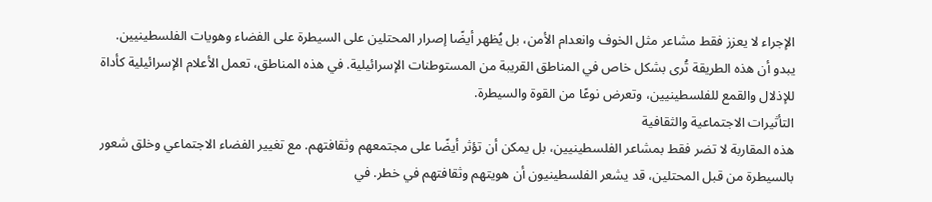الإجراء لا يعزز فقط مشاعر مثل الخوف وانعدام الأمن، بل يُظهر أيضًا إصرار المحتلين على السيطرة على الفضاء وهويات الفلسطينيين.
يبدو أن هذه الطريقة تُرى بشكل خاص في المناطق القريبة من المستوطنات الإسرائيلية. في هذه المناطق، تعمل الأعلام الإسرائيلية كأداة للإذلال والقمع للفلسطينيين، وتعرض نوعًا من القوة والسيطرة.
التأثيرات الاجتماعية والثقافية
هذه المقاربة لا تضر فقط بمشاعر الفلسطينيين، بل يمكن أن تؤثر أيضًا على مجتمعهم وثقافتهم. مع تغيير الفضاء الاجتماعي وخلق شعور بالسيطرة من قبل المحتلين، قد يشعر الفلسطينيون أن هويتهم وثقافتهم في خطر. في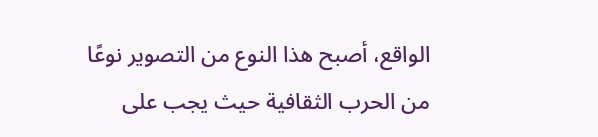الواقع، أصبح هذا النوع من التصوير نوعًا من الحرب الثقافية حيث يجب على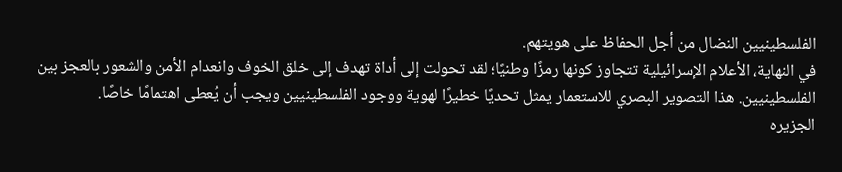الفلسطينيين النضال من أجل الحفاظ على هويتهم.
في النهاية، الأعلام الإسرائيلية تتجاوز كونها رمزًا وطنيًا؛ لقد تحولت إلى أداة تهدف إلى خلق الخوف وانعدام الأمن والشعور بالعجز بين الفلسطينيين. هذا التصوير البصري للاستعمار يمثل تحديًا خطيرًا لهوية ووجود الفلسطينيين ويجب أن يُعطى اهتمامًا خاصًا.
الجزیره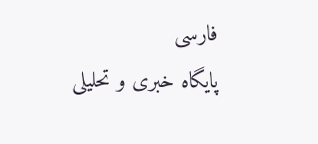فارسی
پایگاه خبری و تحلیلی